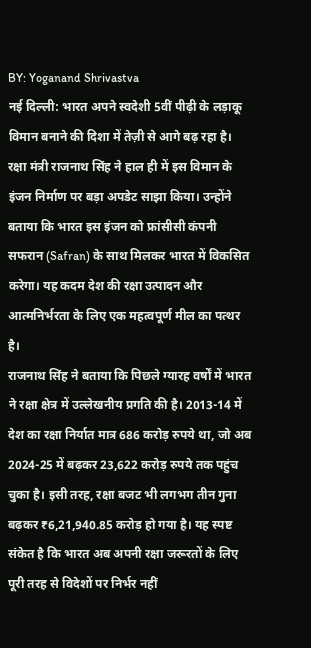BY: Yoganand Shrivastva
नई दिल्ली: भारत अपने स्वदेशी 5वीं पीढ़ी के लड़ाकू विमान बनाने की दिशा में तेज़ी से आगे बढ़ रहा है। रक्षा मंत्री राजनाथ सिंह ने हाल ही में इस विमान के इंजन निर्माण पर बड़ा अपडेट साझा किया। उन्होंने बताया कि भारत इस इंजन को फ्रांसीसी कंपनी सफरान (Safran) के साथ मिलकर भारत में विकसित करेगा। यह कदम देश की रक्षा उत्पादन और आत्मनिर्भरता के लिए एक महत्वपूर्ण मील का पत्थर है।
राजनाथ सिंह ने बताया कि पिछले ग्यारह वर्षों में भारत ने रक्षा क्षेत्र में उल्लेखनीय प्रगति की है। 2013-14 में देश का रक्षा निर्यात मात्र 686 करोड़ रुपये था, जो अब 2024-25 में बढ़कर 23,622 करोड़ रुपये तक पहुंच चुका है। इसी तरह, रक्षा बजट भी लगभग तीन गुना बढ़कर ₹6,21,940.85 करोड़ हो गया है। यह स्पष्ट संकेत है कि भारत अब अपनी रक्षा जरूरतों के लिए पूरी तरह से विदेशों पर निर्भर नहीं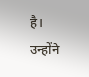है।
उन्होंने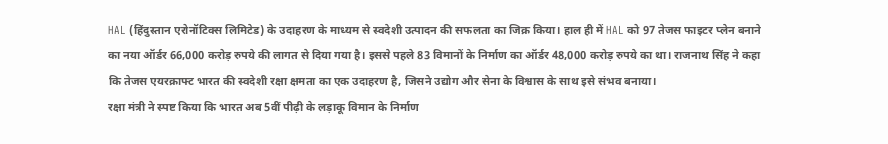HAL (हिंदुस्तान एरोनॉटिक्स लिमिटेड) के उदाहरण के माध्यम से स्वदेशी उत्पादन की सफलता का जिक्र किया। हाल ही में HAL को 97 तेजस फाइटर प्लेन बनाने का नया ऑर्डर 66,000 करोड़ रुपये की लागत से दिया गया है। इससे पहले 83 विमानों के निर्माण का ऑर्डर 48,000 करोड़ रुपये का था। राजनाथ सिंह ने कहा कि तेजस एयरक्राफ्ट भारत की स्वदेशी रक्षा क्षमता का एक उदाहरण है, जिसने उद्योग और सेना के विश्वास के साथ इसे संभव बनाया।
रक्षा मंत्री ने स्पष्ट किया कि भारत अब 5वीं पीढ़ी के लड़ाकू विमान के निर्माण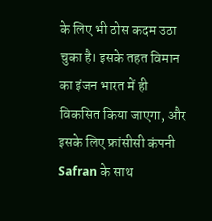के लिए भी ठोस कदम उठा चुका है। इसके तहत विमान का इंजन भारत में ही विकसित किया जाएगा, और इसके लिए फ्रांसीसी कंपनी Safran के साथ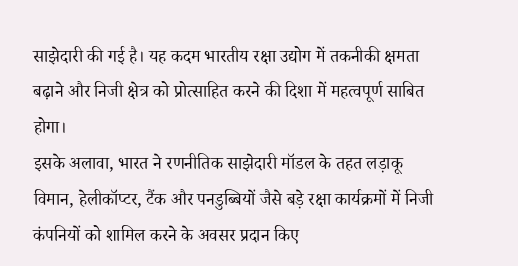साझेदारी की गई है। यह कदम भारतीय रक्षा उद्योग में तकनीकी क्षमता बढ़ाने और निजी क्षेत्र को प्रोत्साहित करने की दिशा में महत्वपूर्ण साबित होगा।
इसके अलावा, भारत ने रणनीतिक साझेदारी मॉडल के तहत लड़ाकू विमान, हेलीकॉप्टर, टैंक और पनडुब्बियों जैसे बड़े रक्षा कार्यक्रमों में निजी कंपनियों को शामिल करने के अवसर प्रदान किए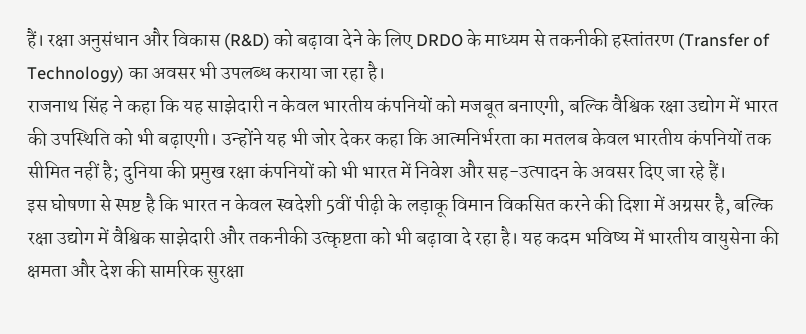हैं। रक्षा अनुसंधान और विकास (R&D) को बढ़ावा देने के लिए DRDO के माध्यम से तकनीकी हस्तांतरण (Transfer of Technology) का अवसर भी उपलब्ध कराया जा रहा है।
राजनाथ सिंह ने कहा कि यह साझेदारी न केवल भारतीय कंपनियों को मजबूत बनाएगी, बल्कि वैश्विक रक्षा उद्योग में भारत की उपस्थिति को भी बढ़ाएगी। उन्होंने यह भी जोर देकर कहा कि आत्मनिर्भरता का मतलब केवल भारतीय कंपनियों तक सीमित नहीं है; दुनिया की प्रमुख रक्षा कंपनियों को भी भारत में निवेश और सह-उत्पादन के अवसर दिए जा रहे हैं।
इस घोषणा से स्पष्ट है कि भारत न केवल स्वदेशी 5वीं पीढ़ी के लड़ाकू विमान विकसित करने की दिशा में अग्रसर है, बल्कि रक्षा उद्योग में वैश्विक साझेदारी और तकनीकी उत्कृष्टता को भी बढ़ावा दे रहा है। यह कदम भविष्य में भारतीय वायुसेना की क्षमता और देश की सामरिक सुरक्षा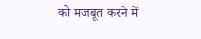को मजबूत करने में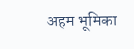अहम भूमिका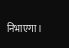निभाएगा।